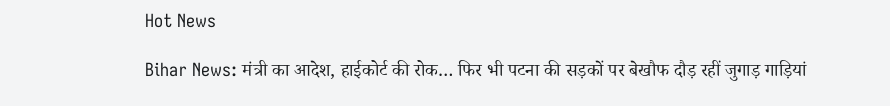Hot News

Bihar News: मंत्री का आदेश, हाईकोर्ट की रोक… फिर भी पटना की सड़कों पर बेखौफ दौड़ रहीं जुगाड़ गाड़ियां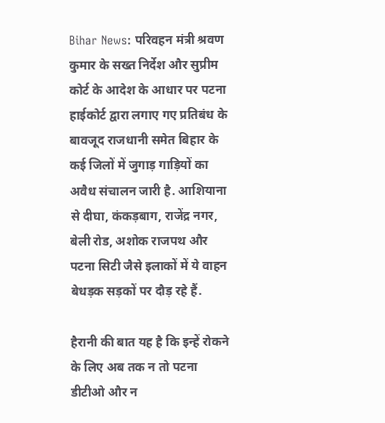Bihar News: परिवहन मंत्री श्रवण कुमार के सख्त निर्देश और सुप्रीम कोर्ट के आदेश के आधार पर पटना हाईकोर्ट द्वारा लगाए गए प्रतिबंध के बावजूद राजधानी समेत बिहार के कई जिलों में जुगाड़ गाड़ियों का अवैध संचालन जारी है. आशियाना से दीघा, कंकड़बाग, राजेंद्र नगर, बेली रोड, अशोक राजपथ और पटना सिटी जैसे इलाकों में ये वाहन बेधड़क सड़कों पर दौड़ रहे हैं.

हैरानी की बात यह है कि इन्हें रोकने के लिए अब तक न तो पटना डीटीओ और न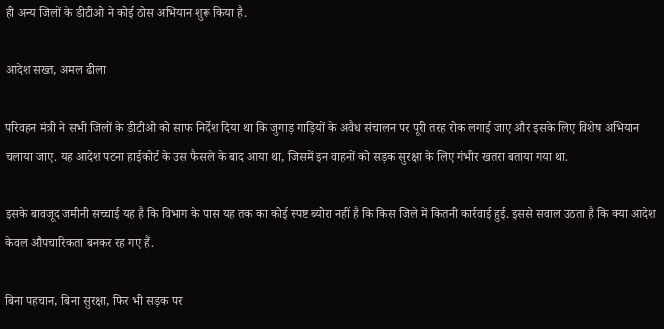ही अन्य जिलों के डीटीओ ने कोई ठोस अभियान शुरू किया है.

आदेश सख्त, अमल ढीला

परिवहन मंत्री ने सभी जिलों के डीटीओ को साफ निर्देश दिया था कि जुगाड़ गाड़ियों के अवैध संचालन पर पूरी तरह रोक लगाई जाए और इसके लिए विशेष अभियान चलाया जाए. यह आदेश पटना हाईकोर्ट के उस फैसले के बाद आया था, जिसमें इन वाहनों को सड़क सुरक्षा के लिए गंभीर खतरा बताया गया था.

इसके बावजूद जमीनी सच्चाई यह है कि विभाग के पास यह तक का कोई स्पष्ट ब्योरा नहीं है कि किस जिले में कितनी कार्रवाई हुई. इससे सवाल उठता है कि क्या आदेश केवल औपचारिकता बनकर रह गए हैं.

बिना पहचान, बिना सुरक्षा, फिर भी सड़क पर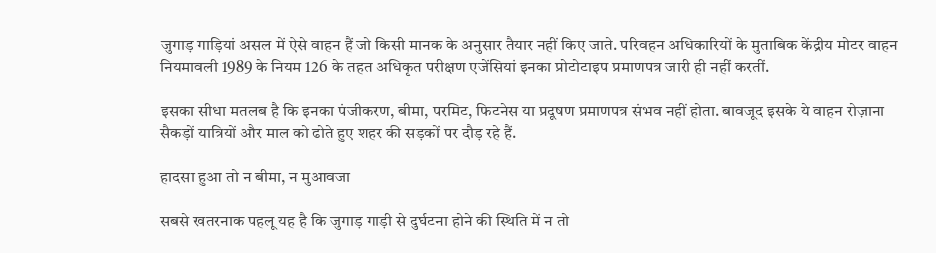जुगाड़ गाड़ियां असल में ऐसे वाहन हैं जो किसी मानक के अनुसार तैयार नहीं किए जाते. परिवहन अधिकारियों के मुताबिक केंद्रीय मोटर वाहन नियमावली 1989 के नियम 126 के तहत अधिकृत परीक्षण एजेंसियां इनका प्रोटोटाइप प्रमाणपत्र जारी ही नहीं करतीं.

इसका सीधा मतलब है कि इनका पंजीकरण, बीमा, परमिट, फिटनेस या प्रदूषण प्रमाणपत्र संभव नहीं होता. बावजूद इसके ये वाहन रोज़ाना सैकड़ों यात्रियों और माल को ढोते हुए शहर की सड़कों पर दौड़ रहे हैं.

हादसा हुआ तो न बीमा, न मुआवजा

सबसे खतरनाक पहलू यह है कि जुगाड़ गाड़ी से दुर्घटना होने की स्थिति में न तो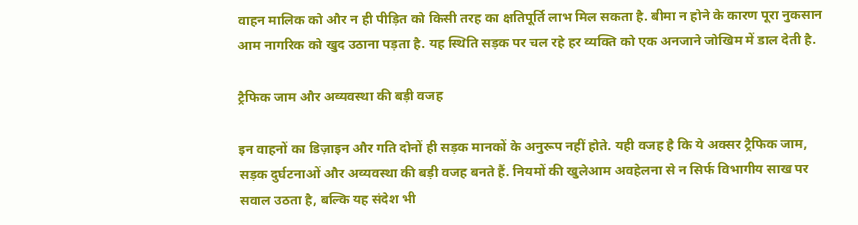वाहन मालिक को और न ही पीड़ित को किसी तरह का क्षतिपूर्ति लाभ मिल सकता है. बीमा न होने के कारण पूरा नुकसान आम नागरिक को खुद उठाना पड़ता है. यह स्थिति सड़क पर चल रहे हर व्यक्ति को एक अनजाने जोखिम में डाल देती है.

ट्रैफिक जाम और अव्यवस्था की बड़ी वजह

इन वाहनों का डिज़ाइन और गति दोनों ही सड़क मानकों के अनुरूप नहीं होते. यही वजह है कि ये अक्सर ट्रैफिक जाम, सड़क दुर्घटनाओं और अव्यवस्था की बड़ी वजह बनते हैं. नियमों की खुलेआम अवहेलना से न सिर्फ विभागीय साख पर सवाल उठता है, बल्कि यह संदेश भी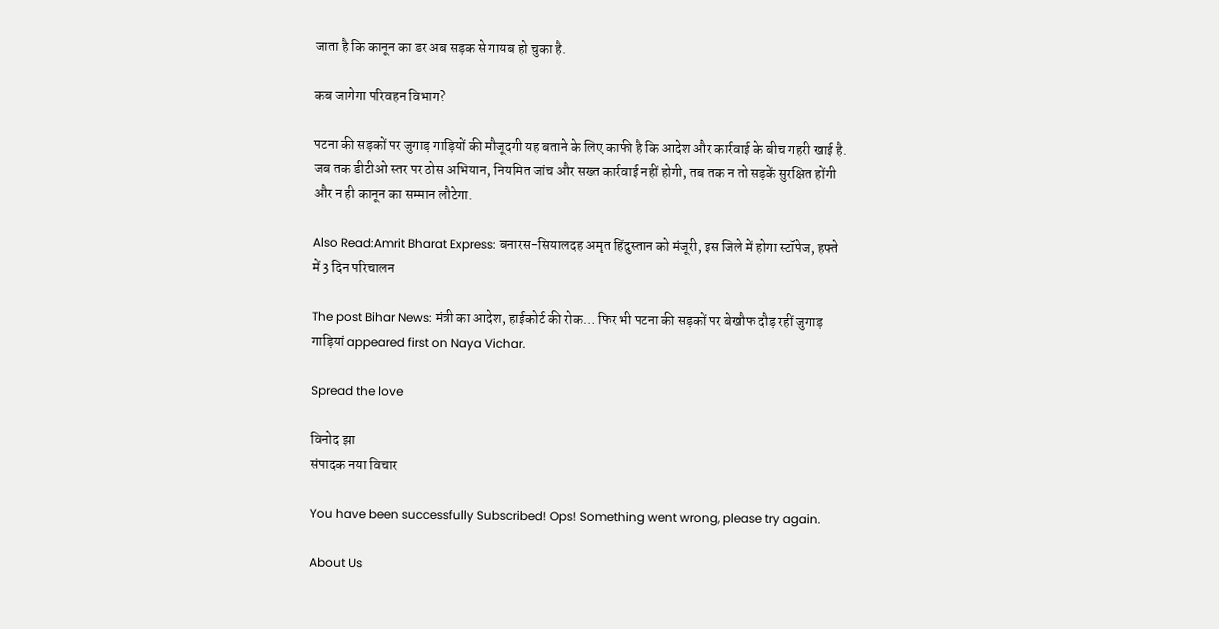जाता है कि कानून का डर अब सड़क से गायब हो चुका है.

कब जागेगा परिवहन विभाग?

पटना की सड़कों पर जुगाड़ गाड़ियों की मौजूदगी यह बताने के लिए काफी है कि आदेश और कार्रवाई के बीच गहरी खाई है. जब तक डीटीओ स्तर पर ठोस अभियान, नियमित जांच और सख्त कार्रवाई नहीं होगी, तब तक न तो सड़कें सुरक्षित होंगी और न ही कानून का सम्मान लौटेगा.

Also Read:Amrit Bharat Express: बनारस-सियालदह अमृत हिंदुस्तान को मंजूरी, इस जिले में होगा स्टॉपेज, हफ्ते में 3 दिन परिचालन

The post Bihar News: मंत्री का आदेश, हाईकोर्ट की रोक… फिर भी पटना की सड़कों पर बेखौफ दौड़ रहीं जुगाड़ गाड़ियां appeared first on Naya Vichar.

Spread the love

विनोद झा
संपादक नया विचार

You have been successfully Subscribed! Ops! Something went wrong, please try again.

About Us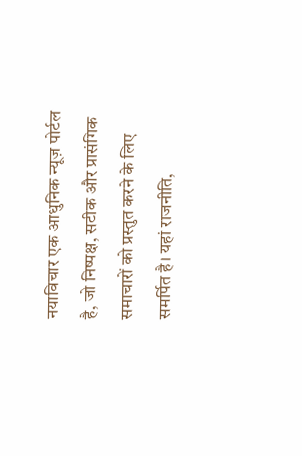नयाविचार एक आधुनिक न्यूज़ पोर्टल है, जो निष्पक्ष, सटीक और प्रासंगिक समाचारों को प्रस्तुत करने के लिए समर्पित है। यहां राजनीति,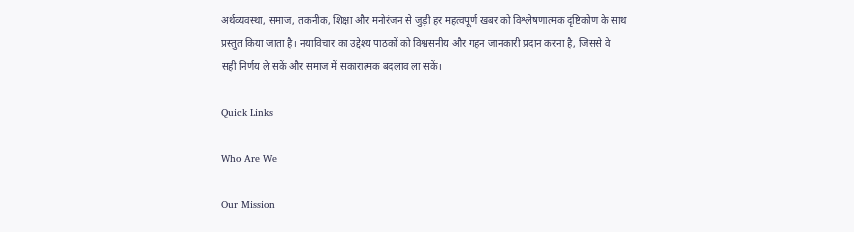अर्थव्यवस्था, समाज, तकनीक, शिक्षा और मनोरंजन से जुड़ी हर महत्वपूर्ण खबर को विश्लेषणात्मक दृष्टिकोण के साथ प्रस्तुत किया जाता है। नयाविचार का उद्देश्य पाठकों को विश्वसनीय और गहन जानकारी प्रदान करना है, जिससे वे सही निर्णय ले सकें और समाज में सकारात्मक बदलाव ला सकें।

Quick Links

Who Are We

Our Mission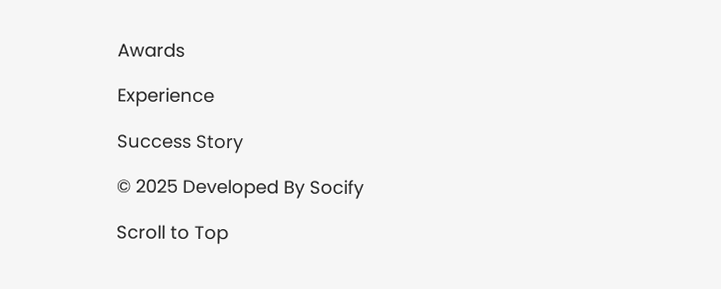Awards

Experience

Success Story

© 2025 Developed By Socify

Scroll to Top